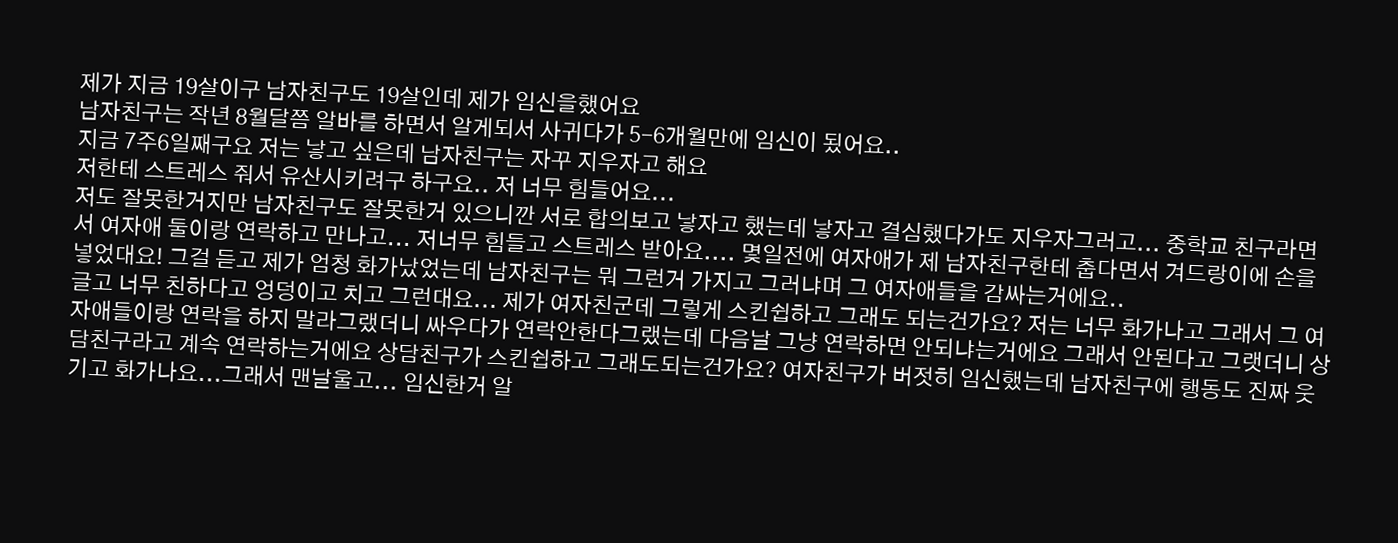제가 지금 19살이구 남자친구도 19살인데 제가 임신을했어요
남자친구는 작년 8월달쯤 알바를 하면서 알게되서 사귀다가 5-6개월만에 임신이 됬어요..
지금 7주6일째구요 저는 낳고 싶은데 남자친구는 자꾸 지우자고 해요
저한테 스트레스 줘서 유산시키려구 하구요.. 저 너무 힘들어요...
저도 잘못한거지만 남자친구도 잘못한거 있으니깐 서로 합의보고 낳자고 했는데 낳자고 결심했다가도 지우자그러고... 중학교 친구라면서 여자애 둘이랑 연락하고 만나고... 저너무 힘들고 스트레스 받아요.... 몇일전에 여자애가 제 남자친구한테 춥다면서 겨드랑이에 손을 넣었대요! 그걸 듣고 제가 엄청 화가났었는데 남자친구는 뭐 그런거 가지고 그러냐며 그 여자애들을 감싸는거에요..
글고 너무 친하다고 엉덩이고 치고 그런대요... 제가 여자친군데 그렇게 스킨쉽하고 그래도 되는건가요? 저는 너무 화가나고 그래서 그 여자애들이랑 연락을 하지 말라그랬더니 싸우다가 연락안한다그랬는데 다음날 그냥 연락하면 안되냐는거에요 그래서 안된다고 그랫더니 상담친구라고 계속 연락하는거에요 상담친구가 스킨쉽하고 그래도되는건가요? 여자친구가 버젓히 임신했는데 남자친구에 행동도 진짜 웃기고 화가나요...그래서 맨날울고... 임신한거 알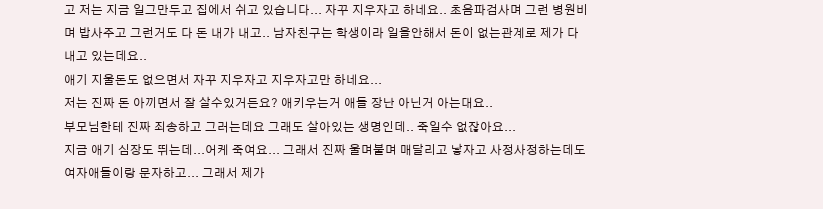고 저는 지금 일그만두고 집에서 쉬고 있습니다... 자꾸 지우자고 하네요.. 초음파검사며 그런 병원비며 밥사주고 그런거도 다 돈 내가 내고.. 남자친구는 학생이라 일을안해서 돈이 없는관계로 제가 다 내고 있는데요..
애기 지울돈도 없으면서 자꾸 지우자고 지우자고만 하네요...
저는 진짜 돈 아끼면서 잘 살수있거든요? 애키우는거 애들 장난 아닌거 아는대요..
부모님한테 진짜 죄송하고 그러는데요 그래도 살아있는 생명인데.. 죽일수 없잖아요...
지금 애기 심장도 뛰는데...어케 죽여요... 그래서 진짜 울며불며 매달리고 낳자고 사정사정하는데도 여자애들이랑 문자하고... 그래서 제가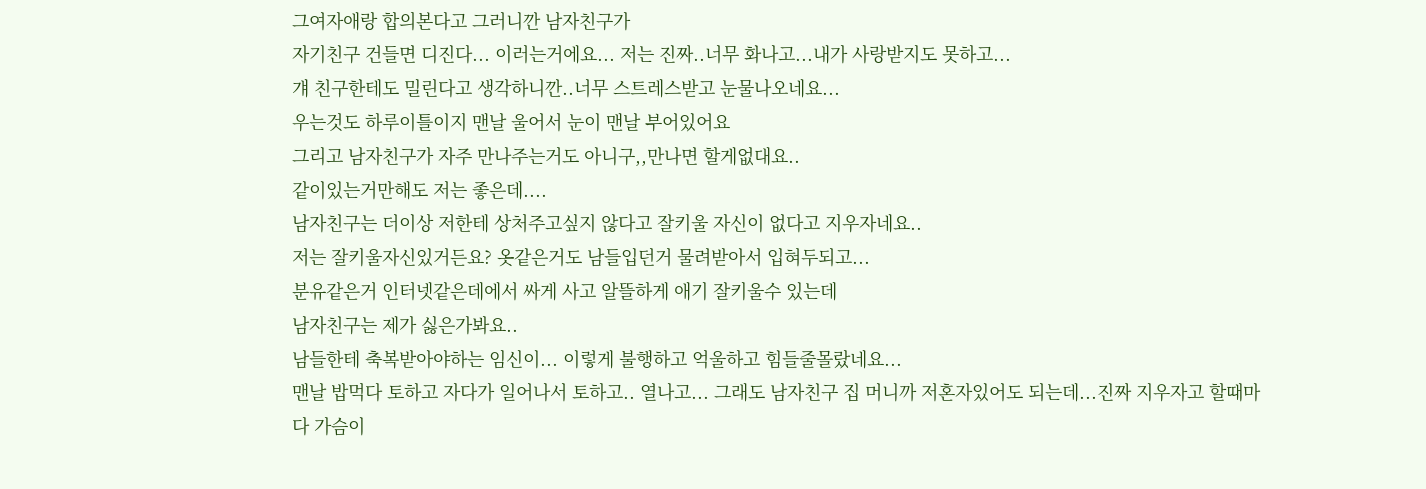그여자애랑 합의본다고 그러니깐 남자친구가
자기친구 건들면 디진다... 이러는거에요... 저는 진짜..너무 화나고...내가 사랑받지도 못하고...
걔 친구한테도 밀린다고 생각하니깐..너무 스트레스받고 눈물나오네요...
우는것도 하루이틀이지 맨날 울어서 눈이 맨날 부어있어요
그리고 남자친구가 자주 만나주는거도 아니구,,만나면 할게없대요..
같이있는거만해도 저는 좋은데....
남자친구는 더이상 저한테 상처주고싶지 않다고 잘키울 자신이 없다고 지우자네요..
저는 잘키울자신있거든요? 옷같은거도 남들입던거 물려받아서 입혀두되고...
분유같은거 인터넷같은데에서 싸게 사고 알뜰하게 애기 잘키울수 있는데
남자친구는 제가 싫은가봐요..
남들한테 축복받아야하는 임신이... 이렇게 불행하고 억울하고 힘들줄몰랐네요...
맨날 밥먹다 토하고 자다가 일어나서 토하고.. 열나고... 그래도 남자친구 집 머니까 저혼자있어도 되는데...진짜 지우자고 할때마다 가슴이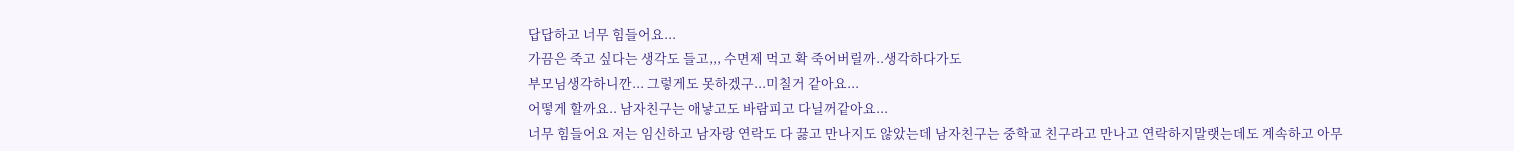답답하고 너무 힘들어요...
가끔은 죽고 싶다는 생각도 들고,,, 수면제 먹고 확 죽어버릴까..생각하다가도
부모님생각하니깐... 그렇게도 못하겠구...미칠거 같아요...
어떻게 할까요.. 남자친구는 애낳고도 바람피고 다닐꺼같아요...
너무 힘들어요 저는 임신하고 남자랑 연락도 다 끓고 만나지도 않았는데 남자친구는 중학교 친구라고 만나고 연락하지말랫는데도 계속하고 아무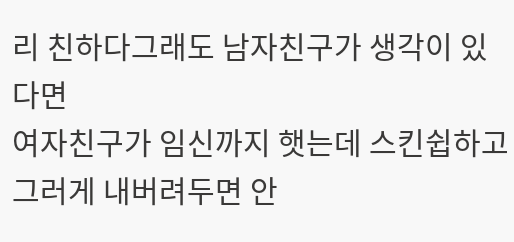리 친하다그래도 남자친구가 생각이 있다면
여자친구가 임신까지 햇는데 스킨쉽하고 그러게 내버려두면 안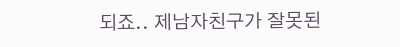되죠.. 제남자친구가 잘못된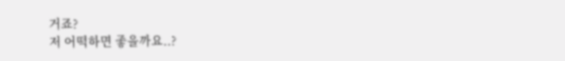거죠?
저 어떡하면 좋을까요..?